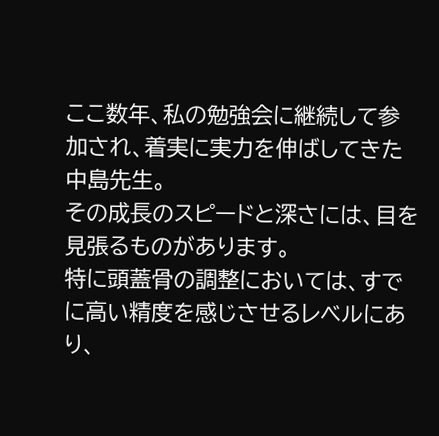ここ数年、私の勉強会に継続して参加され、着実に実力を伸ばしてきた中島先生。
その成長のスピードと深さには、目を見張るものがあります。
特に頭蓋骨の調整においては、すでに高い精度を感じさせるレベルにあり、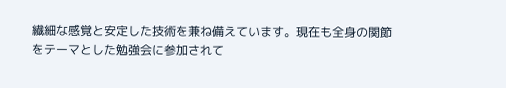繊細な感覚と安定した技術を兼ね備えています。現在も全身の関節をテーマとした勉強会に参加されて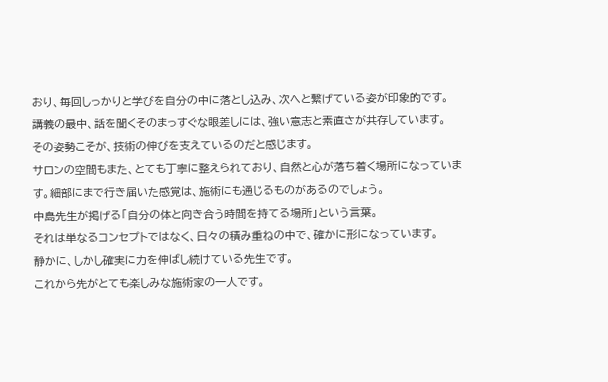おり、毎回しっかりと学びを自分の中に落とし込み、次へと繋げている姿が印象的です。
講義の最中、話を聞くそのまっすぐな眼差しには、強い意志と素直さが共存しています。
その姿勢こそが、技術の伸びを支えているのだと感じます。
サロンの空間もまた、とても丁寧に整えられており、自然と心が落ち着く場所になっています。細部にまで行き届いた感覚は、施術にも通じるものがあるのでしょう。
中島先生が掲げる「自分の体と向き合う時間を持てる場所」という言葉。
それは単なるコンセプトではなく、日々の積み重ねの中で、確かに形になっています。
静かに、しかし確実に力を伸ばし続けている先生です。
これから先がとても楽しみな施術家の一人です。